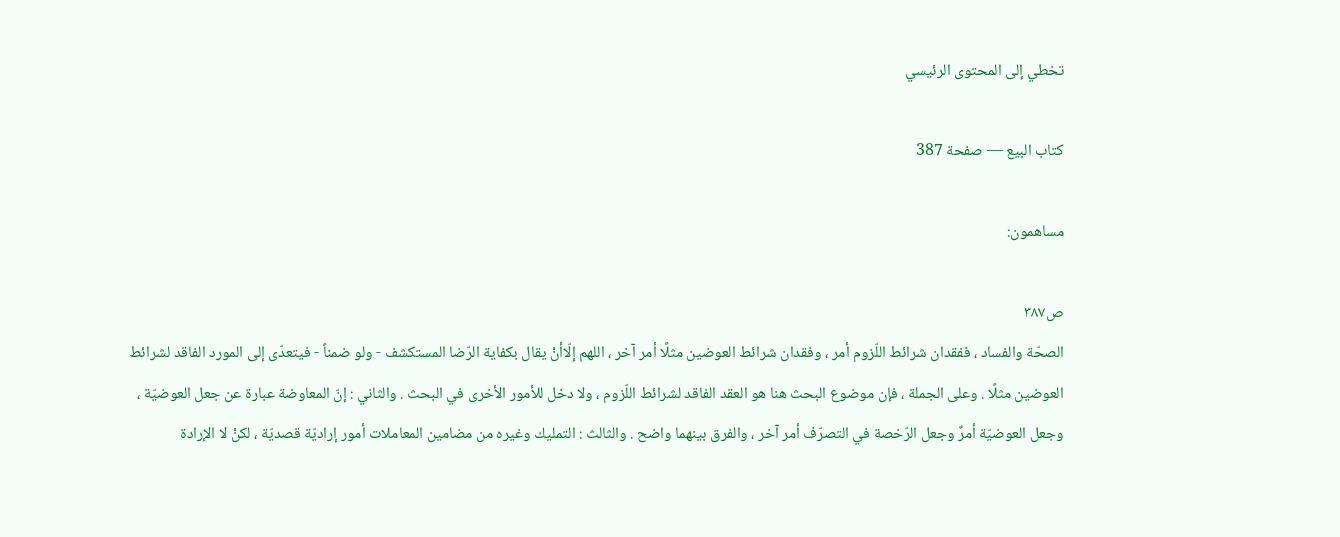تخطي إلى المحتوى الرئيسي

كتاب البيع — صفحة 387

مساهمون:

ص٣٨٧
الصحّة والفساد ، ففقدان شرائط اللّزوم أمر ، وفقدان شرائط العوضين مثلًا أمر آخر ، اللهم إلّاأنْ يقال بكفاية الرّضا المستكشف - ولو ضمناً - فيتعدّى إلى المورد الفاقد لشرائط العوضين مثلًا . وعلى الجملة ، فإن موضوع البحث هنا هو العقد الفاقد لشرائط اللّزوم ، ولا دخل للأمور الأخرى في البحث . والثاني : إنّ المعاوضة عبارة عن جعل العوضيّة ، وجعل العوضيّة أمرٌ وجعل الرّخصة في التصرّف أمر آخر ، والفرق بينهما واضح . والثالث : التمليك وغيره من مضامين المعاملات أمور إراديّة قصديّة ، لكنْ لا الإرادة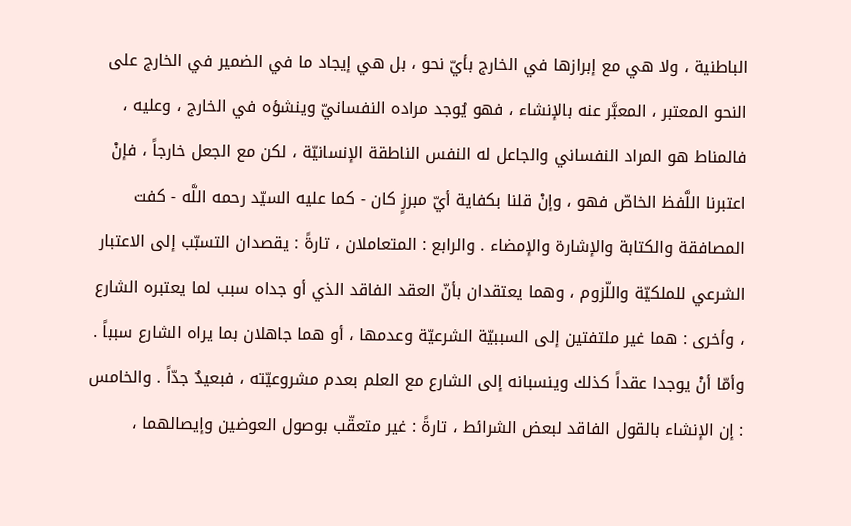الباطنية ، ولا هي مع إبرازها في الخارج بأيّ نحو ، بل هي إيجاد ما في الضمير في الخارج على النحو المعتبر ، المعبَّر عنه بالإنشاء ، فهو يُوجد مراده النفسانيّ وينشؤه في الخارج ، وعليه ، فالمناط هو المراد النفساني والجاعل له النفس الناطقة الإنسانيّة ، لكن مع الجعل خارجاً ، فإنْ اعتبرنا اللَّفظ الخاصّ فهو ، وإنْ قلنا بكفاية أيّ مبرزٍ كان - كما عليه السيّد رحمه اللَّه - كفت المصافقة والكتابة والإشارة والإمضاء . والرابع : المتعاملان ، تارةً : يقصدان التسبّب إلى الاعتبار الشرعي للملكيّة واللّزوم ، وهما يعتقدان بأنّ العقد الفاقد الذي أو جداه سبب لما يعتبره الشارع ، وأخرى : هما غير ملتفتين إلى السببيّة الشرعيّة وعدمها ، أو هما جاهلان بما يراه الشارع سبباً . وأمّا أنْ يوجدا عقداً كذلك وينسبانه إلى الشارع مع العلم بعدم مشروعيّته ، فبعيدٌ جدّاً . والخامس : إن الإنشاء بالقول الفاقد لبعض الشرائط ، تارةً : غير متعقّب بوصول العوضين وإيصالهما ،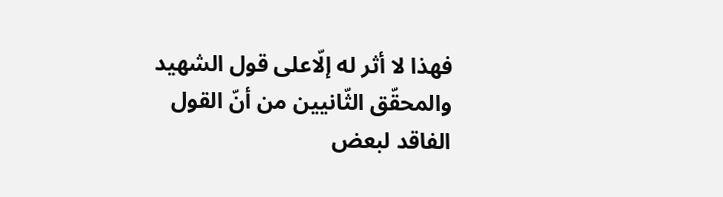فهذا لا أثر له إلّاعلى قول الشهيد والمحقّق الثّانيين من أنّ القول الفاقد لبعض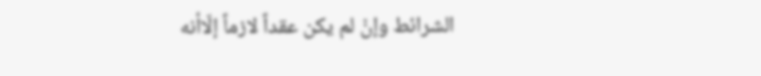الشرائط وإنْ لم يكن عقداً لازماً إلّاأنه